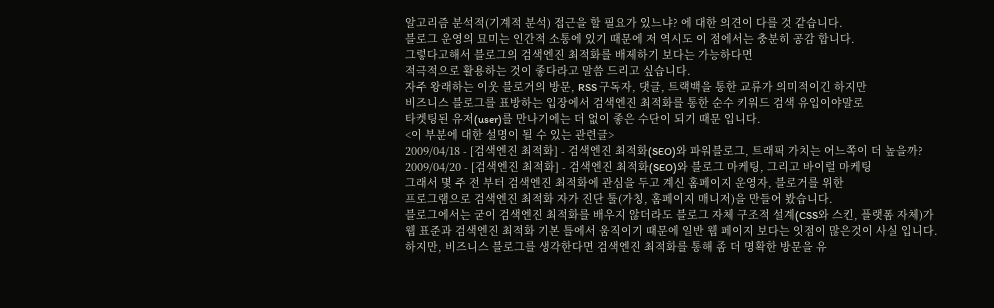알고리즘 분석적(기계적 분석) 접근을 할 필요가 있느냐? 에 대한 의견이 다를 것 같습니다.
블로그 운영의 묘미는 인간적 소통에 있기 때문에 저 역시도 이 점에서는 충분히 공감 합니다.
그렇다고해서 블로그의 검색엔진 최적화를 배제하기 보다는 가능하다면
적극적으로 활용하는 것이 좋다라고 말씀 드리고 싶습니다.
자주 왕래하는 이웃 블로거의 방문, RSS 구독자, 댓글, 트랙백을 통한 교류가 의미적이긴 하지만
비즈니스 블로그를 표방하는 입장에서 검색엔진 최적화를 통한 순수 키워드 검색 유입이야말로
타켓팅된 유저(user)를 만나기에는 더 없이 좋은 수단이 되기 때문 입니다.
<이 부분에 대한 설명이 될 수 있는 관련글>
2009/04/18 - [검색엔진 최적화] - 검색엔진 최적화(SEO)와 파워블로그, 트래픽 가치는 어느쪽이 더 높을까?
2009/04/20 - [검색엔진 최적화] - 검색엔진 최적화(SEO)와 블로그 마케팅, 그리고 바이럴 마케팅
그래서 몇 주 전 부터 검색엔진 최적화에 관심을 두고 계신 홈페이지 운영자, 블로거를 위한
프로그램으로 검색엔진 최적화 자가 진단 툴(가칭, 홈페이지 매니저)을 만들어 봤습니다.
블로그에서는 굳이 검색엔진 최적화를 배우지 않더라도 블로그 자체 구조적 설계(CSS와 스킨, 플랫폼 자체)가
웹 표준과 검색엔진 최적화 기본 틀에서 움직이기 때문에 일반 웹 페이지 보다는 잇점이 많은것이 사실 입니다.
하지만, 비즈니스 블로그를 생각한다면 검색엔진 최적화를 통해 좀 더 명확한 방문을 유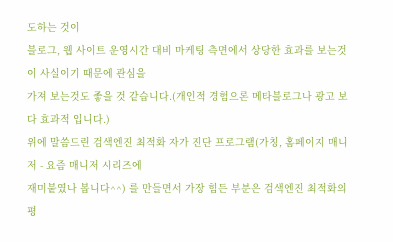도하는 것이
블로그, 웹 사이트 운영시간 대비 마케팅 측면에서 상당한 효과를 보는것이 사실이기 때문에 관심을
가져 보는것도 좋을 것 같습니다.(개인적 경험으론 메타블로그나 광고 보다 효과적 입니다.)
위에 말씀드린 검색엔진 최적화 자가 진단 프로그램(가칭, 홈페이지 매니저 - 요즘 매니저 시리즈에
재미붙였나 봅니다^^) 를 만들면서 가장 힘든 부분은 검색엔진 최적화의 평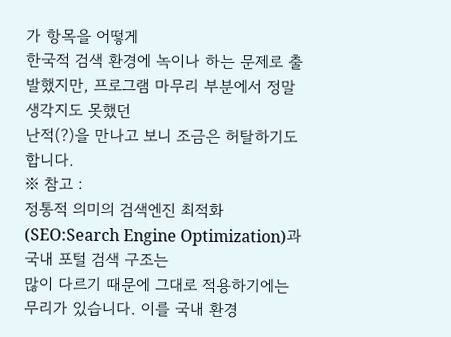가 항목을 어떻게
한국적 검색 환경에 녹이나 하는 문제로 출발했지만, 프로그램 마무리 부분에서 정말 생각지도 못했던
난적(?)을 만나고 보니 조금은 허탈하기도 합니다.
※ 참고 :
정통적 의미의 검색엔진 최적화(SEO:Search Engine Optimization)과 국내 포털 검색 구조는
많이 다르기 때문에 그대로 적용하기에는 무리가 있습니다. 이를 국내 환경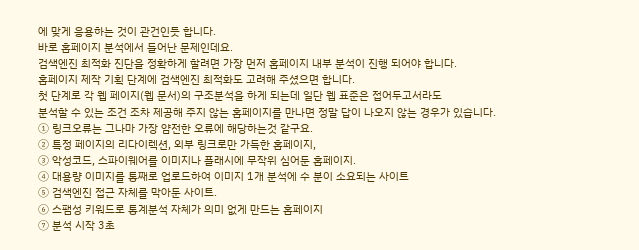에 맞게 응용하는 것이 관건인듯 합니다.
바로 홈페이지 분석에서 들어난 문제인데요.
검색엔진 최적화 진단을 정확하게 할려면 가장 먼저 홈페이지 내부 분석이 진행 되어야 합니다.
홈페이지 제작 기획 단계에 검색엔진 최적화도 고려해 주셨으면 합니다.
첫 단계로 각 웹 페이지(웹 문서)의 구조분석을 하게 되는데 일단 웹 표준은 접어두고서라도
분석할 수 있는 조건 조차 제공해 주지 않는 홈페이지를 만나면 정말 답이 나오지 않는 경우가 있습니다.
① 링크오류는 그나마 가장 얌전한 오류에 해당하는것 같구요.
② 특정 페이지의 리다이렉션, 외부 링크로만 가득한 홈페이지,
③ 악성코드, 스파이웨어를 이미지나 플래시에 무작위 심어둔 홈페이지.
④ 대용량 이미지를 통째로 업로드하여 이미지 1개 분석에 수 분이 소요되는 사이트
⑤ 검색엔진 접근 자체를 막아둔 사이트.
⑥ 스팸성 키워드로 통계분석 자체가 의미 없게 만드는 홈페이지
⑦ 분석 시작 3초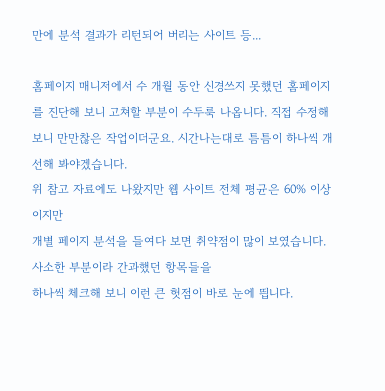만에 분석 결과가 리턴되어 버리는 사이트 등...

홈페이지 매니저에서 수 개월 동안 신경쓰지 못했던 홈페이지를 진단해 보니 고쳐할 부분이 수두룩 나옵니다. 직접 수정해 보니 만만찮은 작업이더군요. 시간나는대로 틈틈이 하나씩 개선해 봐야겠습니다.
위 참고 자료에도 나왔지만 웹 사이트 전체 평균은 60% 이상이지만
개별 페이지 분석을 들여다 보면 취약점이 많이 보였습니다. 사소한 부분이라 간과했던 항목들을
하나씩 체크해 보니 이런 큰 헛점이 바로 눈에 띕니다.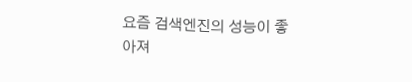요즘 검색엔진의 성능이 좋아져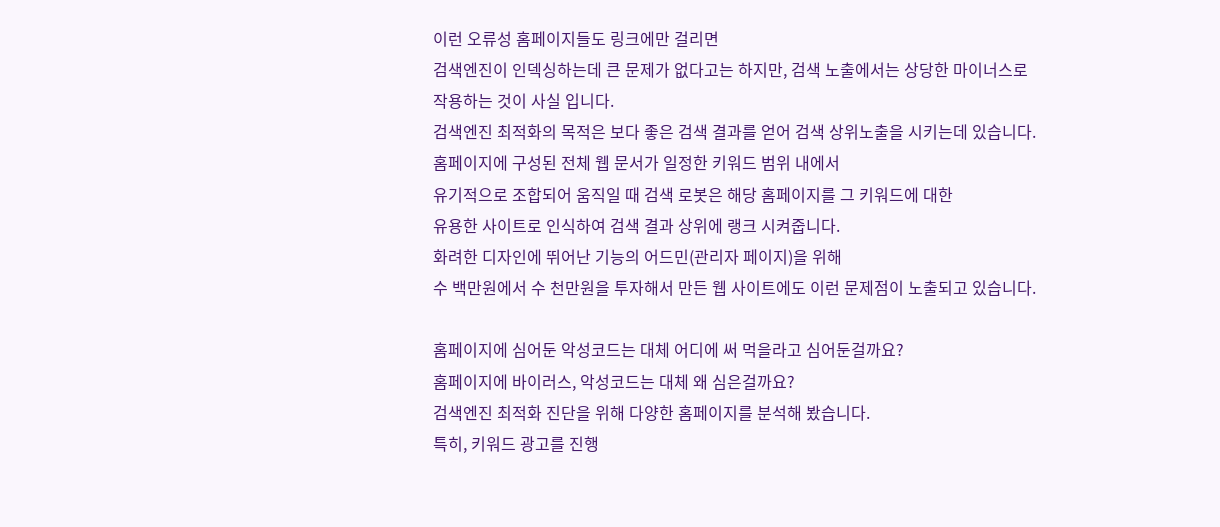이런 오류성 홈페이지들도 링크에만 걸리면
검색엔진이 인덱싱하는데 큰 문제가 없다고는 하지만, 검색 노출에서는 상당한 마이너스로
작용하는 것이 사실 입니다.
검색엔진 최적화의 목적은 보다 좋은 검색 결과를 얻어 검색 상위노출을 시키는데 있습니다.
홈페이지에 구성된 전체 웹 문서가 일정한 키워드 범위 내에서
유기적으로 조합되어 움직일 때 검색 로봇은 해당 홈페이지를 그 키워드에 대한
유용한 사이트로 인식하여 검색 결과 상위에 랭크 시켜줍니다.
화려한 디자인에 뛰어난 기능의 어드민(관리자 페이지)을 위해
수 백만원에서 수 천만원을 투자해서 만든 웹 사이트에도 이런 문제점이 노출되고 있습니다.

홈페이지에 심어둔 악성코드는 대체 어디에 써 먹을라고 심어둔걸까요?
홈페이지에 바이러스, 악성코드는 대체 왜 심은걸까요?
검색엔진 최적화 진단을 위해 다양한 홈페이지를 분석해 봤습니다.
특히, 키워드 광고를 진행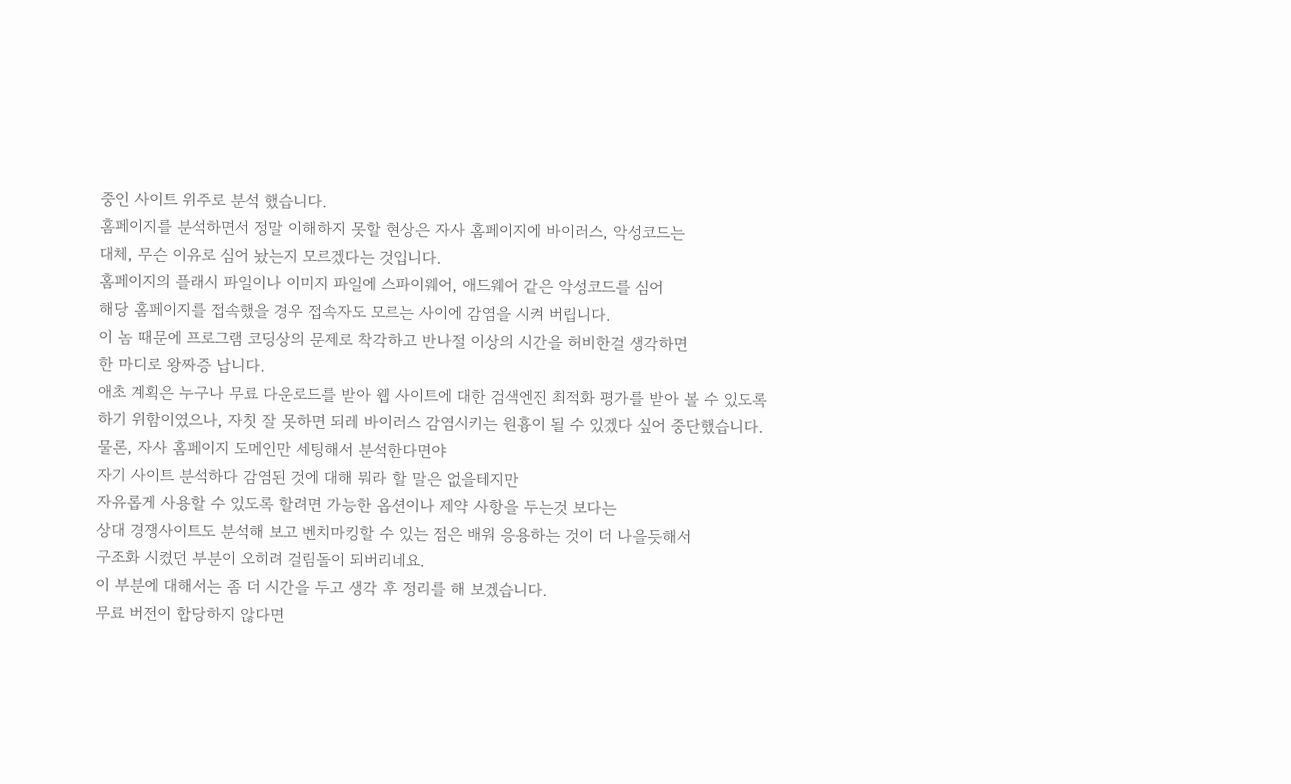중인 사이트 위주로 분석 했습니다.
홈페이지를 분석하면서 정말 이해하지 못할 현상은 자사 홈페이지에 바이러스, 악성코드는
대체, 무슨 이유로 심어 놨는지 모르겠다는 것입니다.
홈페이지의 플래시 파일이나 이미지 파일에 스파이웨어, 애드웨어 같은 악성코드를 심어
해당 홈페이지를 접속했을 경우 접속자도 모르는 사이에 감염을 시켜 버립니다.
이 놈 때문에 프로그램 코딩상의 문제로 착각하고 반나절 이상의 시간을 허비한걸 생각하면
한 마디로 왕짜증 납니다.
애초 계획은 누구나 무료 다운로드를 받아 웹 사이트에 대한 검색엔진 최적화 평가를 받아 볼 수 있도록
하기 위함이였으나, 자칫 잘 못하면 되레 바이러스 감염시키는 원흉이 될 수 있겠다 싶어 중단했습니다.
물론, 자사 홈페이지 도메인만 세팅해서 분석한다면야
자기 사이트 분석하다 감염된 것에 대해 뭐라 할 말은 없을테지만
자유롭게 사용할 수 있도록 할려면 가능한 옵션이나 제약 사항을 두는것 보다는
상대 경쟁사이트도 분석해 보고 벤치마킹할 수 있는 점은 배워 응용하는 것이 더 나을듯해서
구조화 시켰던 부분이 오히려 걸림돌이 되버리네요.
이 부분에 대해서는 좀 더 시간을 두고 생각 후 정리를 해 보겠습니다.
무료 버전이 합당하지 않다면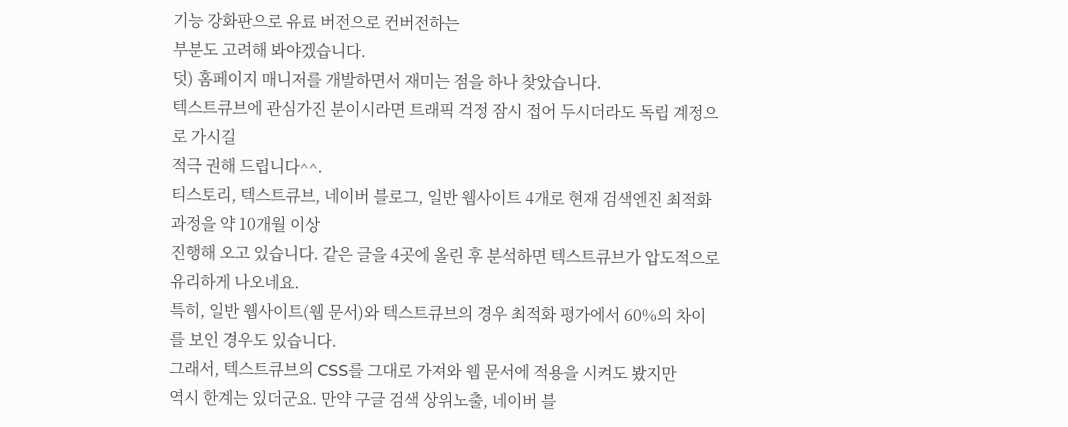기능 강화판으로 유료 버전으로 컨버전하는
부분도 고려해 봐야겠습니다.
덧) 홈페이지 매니저를 개발하면서 재미는 점을 하나 찾았습니다.
텍스트큐브에 관심가진 분이시라면 트래픽 걱정 잠시 접어 두시더라도 독립 계정으로 가시길
적극 권해 드립니다^^.
티스토리, 텍스트큐브, 네이버 블로그, 일반 웹사이트 4개로 현재 검색엔진 최적화 과정을 약 10개월 이상
진행해 오고 있습니다. 같은 글을 4곳에 올린 후 분석하면 텍스트큐브가 압도적으로 유리하게 나오네요.
특히, 일반 웹사이트(웹 문서)와 텍스트큐브의 경우 최적화 평가에서 60%의 차이를 보인 경우도 있습니다.
그래서, 텍스트큐브의 CSS를 그대로 가져와 웹 문서에 적용을 시켜도 봤지만
역시 한계는 있더군요. 만약 구글 검색 상위노출, 네이버 블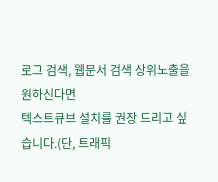로그 검색, 웹문서 검색 상위노출을 원하신다면
텍스트큐브 설치를 권장 드리고 싶습니다.(단, 트래픽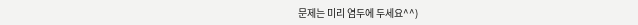문제는 미리 염두에 두세요^^)